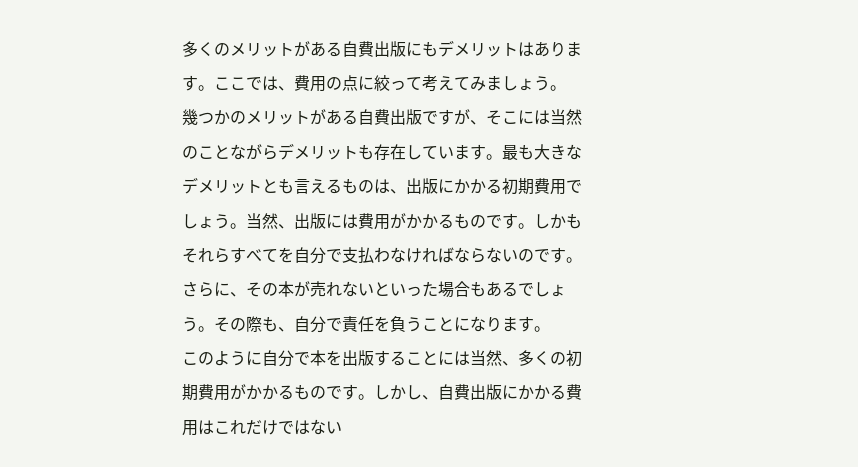多くのメリットがある自費出版にもデメリットはあります。ここでは、費用の点に絞って考えてみましょう。
幾つかのメリットがある自費出版ですが、そこには当然のことながらデメリットも存在しています。最も大きなデメリットとも言えるものは、出版にかかる初期費用でしょう。当然、出版には費用がかかるものです。しかもそれらすべてを自分で支払わなければならないのです。さらに、その本が売れないといった場合もあるでしょう。その際も、自分で責任を負うことになります。
このように自分で本を出版することには当然、多くの初期費用がかかるものです。しかし、自費出版にかかる費用はこれだけではない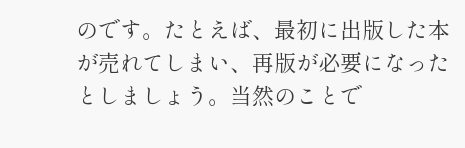のです。たとえば、最初に出版した本が売れてしまい、再版が必要になったとしましょう。当然のことで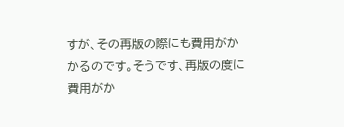すが、その再版の際にも費用がかかるのです。そうです、再版の度に費用がか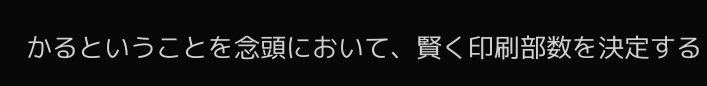かるということを念頭において、賢く印刷部数を決定する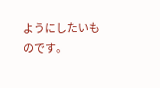ようにしたいものです。